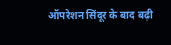ऑपरेशन सिंदूर के बाद बढ़ी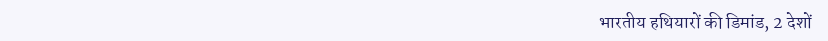भारतीय हथियारों की डिमांड, 2 देशों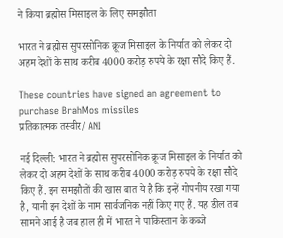ने किया ब्रह्मोस मिसाइल के लिए समझौता

भारत ने ब्रह्मोस सुपरसोनिक क्रूज मिसाइल के निर्यात को लेकर दो अहम देशों के साथ करीब 4000 करोड़ रुपये के रक्षा सौदे किए हैं.

These countries have signed an agreement to purchase BrahMos missiles
प्रतिकात्मक तस्वीर/ ANI

नई दिल्ली: भारत ने ब्रह्मोस सुपरसोनिक क्रूज मिसाइल के निर्यात को लेकर दो अहम देशों के साथ करीब 4000 करोड़ रुपये के रक्षा सौदे किए हैं. इन समझौतों की खास बात ये है कि इन्हें गोपनीय रखा गया है, यानी इन देशों के नाम सार्वजनिक नहीं किए गए हैं. यह डील तब सामने आई है जब हाल ही में भारत ने पाकिस्तान के कब्जे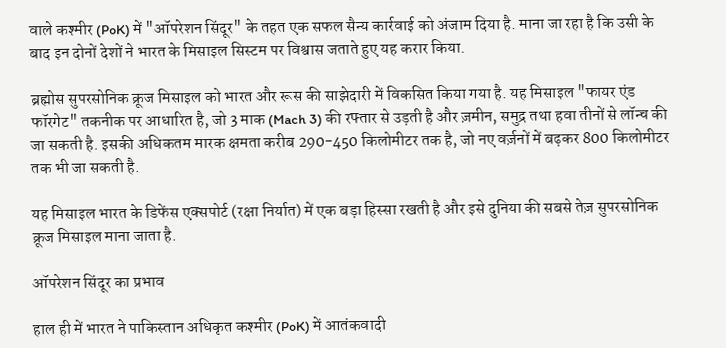वाले कश्मीर (PoK) में "ऑपरेशन सिंदूर" के तहत एक सफल सैन्य कार्रवाई को अंजाम दिया है. माना जा रहा है कि उसी के बाद इन दोनों देशों ने भारत के मिसाइल सिस्टम पर विश्वास जताते हुए यह करार किया.

ब्रह्मोस सुपरसोनिक क्रूज मिसाइल को भारत और रूस की साझेदारी में विकसित किया गया है. यह मिसाइल "फायर एंड फॉरगेट" तकनीक पर आधारित है, जो 3 माक (Mach 3) की रफ्तार से उड़ती है और ज़मीन, समुद्र तथा हवा तीनों से लॉन्च की जा सकती है. इसकी अधिकतम मारक क्षमता करीब 290-450 किलोमीटर तक है, जो नए वर्ज़नों में बढ़कर 800 किलोमीटर तक भी जा सकती है.

यह मिसाइल भारत के डिफेंस एक्सपोर्ट (रक्षा निर्यात) में एक बड़ा हिस्सा रखती है और इसे दुनिया की सबसे तेज़ सुपरसोनिक क्रूज मिसाइल माना जाता है.

ऑपरेशन सिंदूर का प्रभाव

हाल ही में भारत ने पाकिस्तान अधिकृत कश्मीर (PoK) में आतंकवादी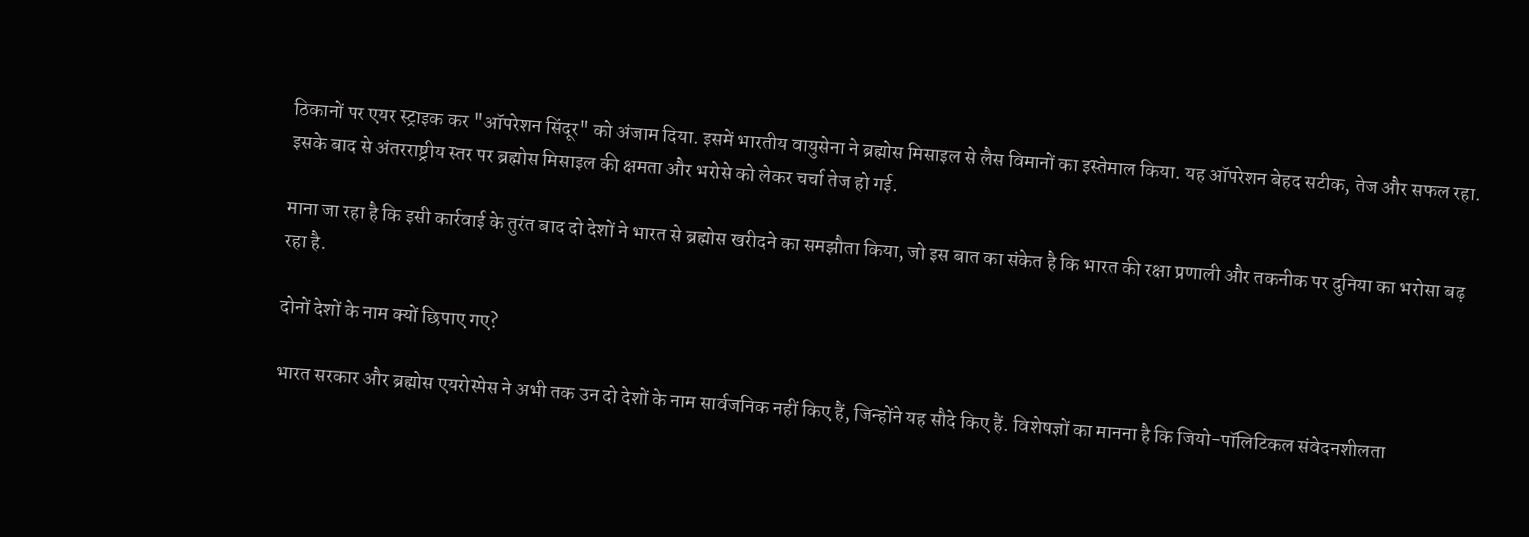ठिकानों पर एयर स्ट्राइक कर "ऑपरेशन सिंदूर" को अंजाम दिया. इसमें भारतीय वायुसेना ने ब्रह्मोस मिसाइल से लैस विमानों का इस्तेमाल किया. यह ऑपरेशन बेहद सटीक, तेज और सफल रहा. इसके बाद से अंतरराष्ट्रीय स्तर पर ब्रह्मोस मिसाइल की क्षमता और भरोसे को लेकर चर्चा तेज हो गई.

माना जा रहा है कि इसी कार्रवाई के तुरंत बाद दो देशों ने भारत से ब्रह्मोस खरीदने का समझौता किया, जो इस बात का संकेत है कि भारत की रक्षा प्रणाली और तकनीक पर दुनिया का भरोसा बढ़ रहा है.

दोनों देशों के नाम क्यों छिपाए गए?

भारत सरकार और ब्रह्मोस एयरोस्पेस ने अभी तक उन दो देशों के नाम सार्वजनिक नहीं किए हैं, जिन्होंने यह सौदे किए हैं. विशेषज्ञों का मानना है कि जियो-पॉलिटिकल संवेदनशीलता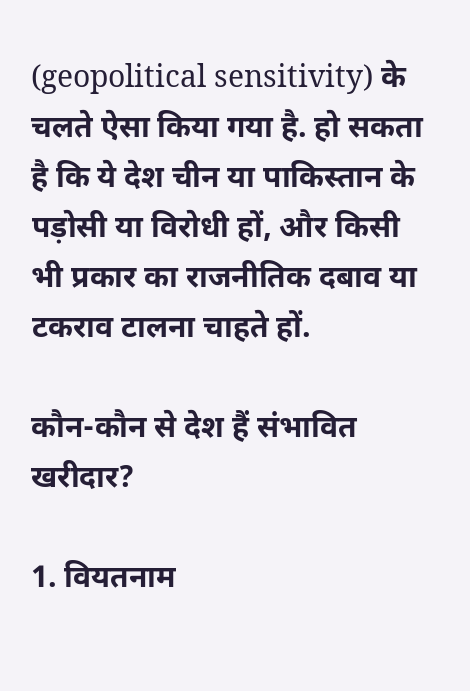(geopolitical sensitivity) के चलते ऐसा किया गया है. हो सकता है कि ये देश चीन या पाकिस्तान के पड़ोसी या विरोधी हों, और किसी भी प्रकार का राजनीतिक दबाव या टकराव टालना चाहते हों.

कौन-कौन से देश हैं संभावित खरीदार?

1. वियतनाम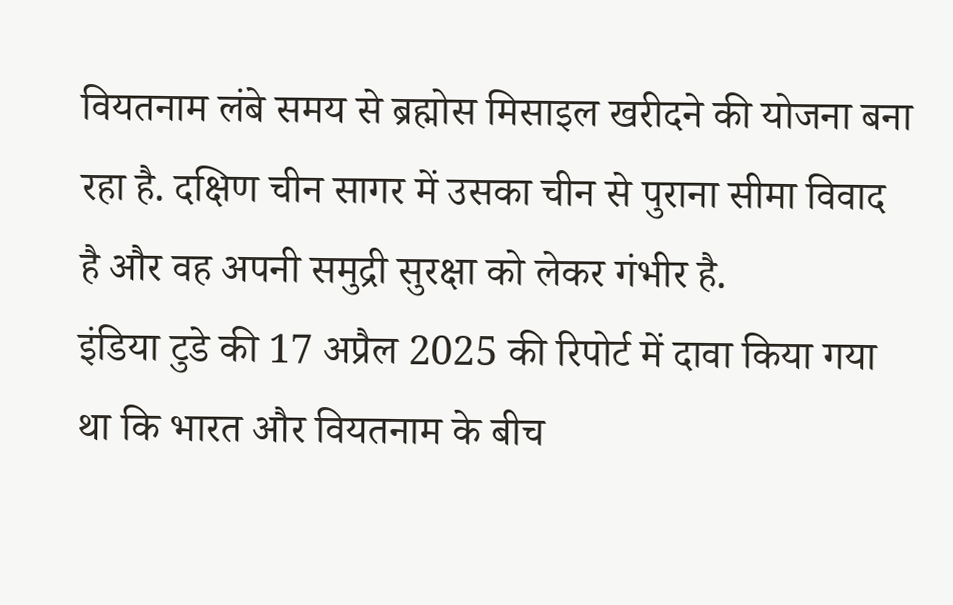वियतनाम लंबे समय से ब्रह्मोस मिसाइल खरीदने की योजना बना रहा है. दक्षिण चीन सागर में उसका चीन से पुराना सीमा विवाद है और वह अपनी समुद्री सुरक्षा को लेकर गंभीर है.
इंडिया टुडे की 17 अप्रैल 2025 की रिपोर्ट में दावा किया गया था कि भारत और वियतनाम के बीच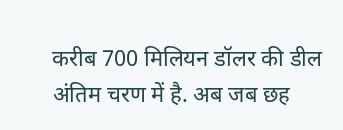करीब 700 मिलियन डॉलर की डील अंतिम चरण में है. अब जब छह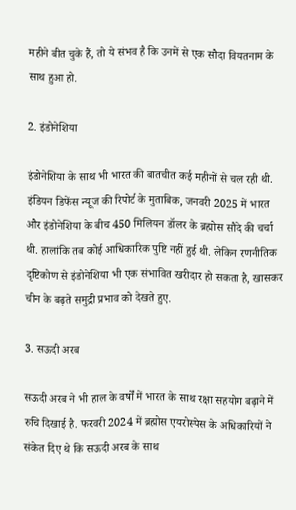महीने बीत चुके हैं, तो ये संभव है कि उनमें से एक सौदा वियतनाम के साथ हुआ हो.

2. इंडोनेशिया

इंडोनेशिया के साथ भी भारत की बातचीत कई महीनों से चल रही थी. इंडियन डिफेंस न्यूज की रिपोर्ट के मुताबिक, जनवरी 2025 में भारत और इंडोनेशिया के बीच 450 मिलियन डॉलर के ब्रह्मोस सौदे की चर्चा थी. हालांकि तब कोई आधिकारिक पुष्टि नहीं हुई थी. लेकिन रणनीतिक दृष्टिकोण से इंडोनेशिया भी एक संभावित खरीदार हो सकता है, खासकर चीन के बढ़ते समुद्री प्रभाव को देखते हुए.

3. सऊदी अरब

सऊदी अरब ने भी हाल के वर्षों में भारत के साथ रक्षा सहयोग बढ़ाने में रुचि दिखाई है. फरवरी 2024 में ब्रह्मोस एयरोस्पेस के अधिकारियों ने संकेत दिए थे कि सऊदी अरब के साथ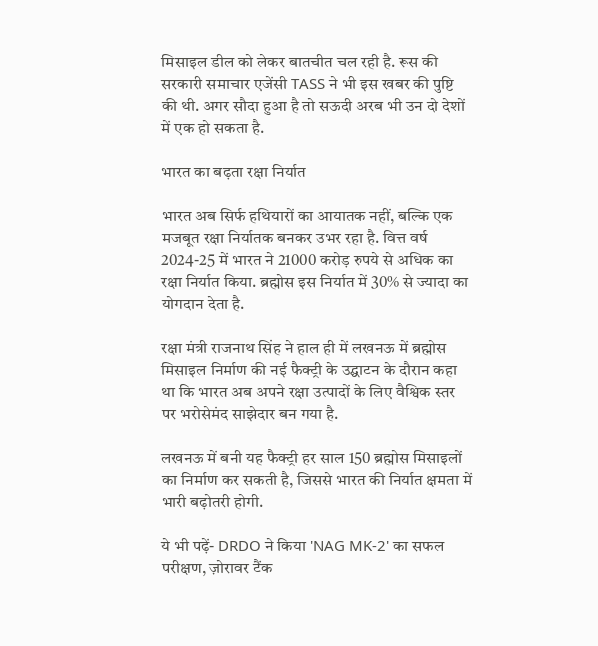मिसाइल डील को लेकर बातचीत चल रही है. रूस की सरकारी समाचार एजेंसी TASS ने भी इस खबर की पुष्टि की थी. अगर सौदा हुआ है तो सऊदी अरब भी उन दो देशों में एक हो सकता है.

भारत का बढ़ता रक्षा निर्यात

भारत अब सिर्फ हथियारों का आयातक नहीं, बल्कि एक मजबूत रक्षा निर्यातक बनकर उभर रहा है. वित्त वर्ष 2024-25 में भारत ने 21000 करोड़ रुपये से अधिक का रक्षा निर्यात किया. ब्रह्मोस इस निर्यात में 30% से ज्यादा का योगदान देता है.

रक्षा मंत्री राजनाथ सिंह ने हाल ही में लखनऊ में ब्रह्मोस मिसाइल निर्माण की नई फैक्ट्री के उद्घाटन के दौरान कहा था कि भारत अब अपने रक्षा उत्पादों के लिए वैश्विक स्तर पर भरोसेमंद साझेदार बन गया है.

लखनऊ में बनी यह फैक्ट्री हर साल 150 ब्रह्मोस मिसाइलों का निर्माण कर सकती है, जिससे भारत की निर्यात क्षमता में भारी बढ़ोतरी होगी.

ये भी पढ़ें- DRDO ने किया 'NAG MK-2' का सफल परीक्षण, ज़ोरावर टैंक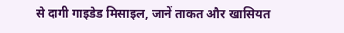से दागी गाइडेड मिसाइल, जानें ताकत और खासियत